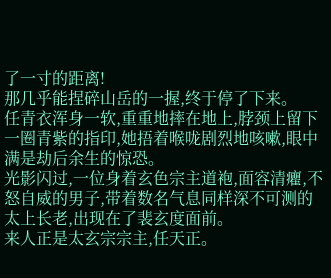了一寸的距离!
那几乎能捏碎山岳的一握,终于停了下来。
任青衣浑身一软,重重地摔在地上,脖颈上留下一圈青紫的指印,她捂着喉咙剧烈地咳嗽,眼中满是劫后余生的惊恐。
光影闪过,一位身着玄色宗主道袍,面容清癯,不怒自威的男子,带着数名气息同样深不可测的太上长老,出现在了裴玄度面前。
来人正是太玄宗宗主,任天正。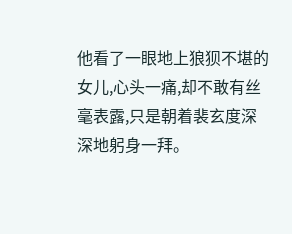他看了一眼地上狼狈不堪的女儿,心头一痛,却不敢有丝毫表露,只是朝着裴玄度深深地躬身一拜。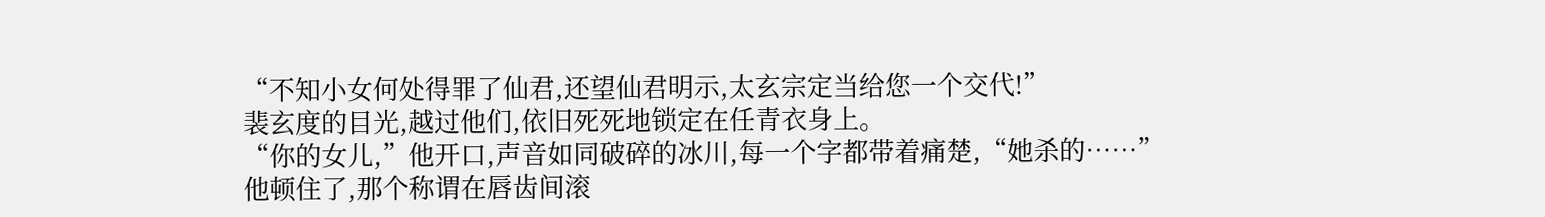“不知小女何处得罪了仙君,还望仙君明示,太玄宗定当给您一个交代!”
裴玄度的目光,越过他们,依旧死死地锁定在任青衣身上。
“你的女儿,”他开口,声音如同破碎的冰川,每一个字都带着痛楚,“她杀的……”
他顿住了,那个称谓在唇齿间滚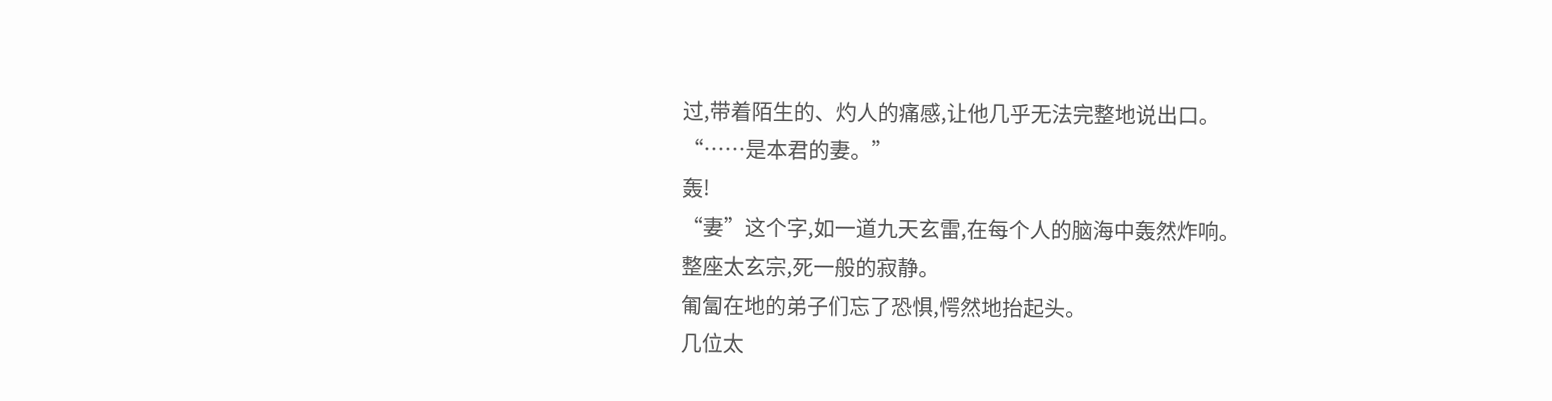过,带着陌生的、灼人的痛感,让他几乎无法完整地说出口。
“……是本君的妻。”
轰!
“妻”这个字,如一道九天玄雷,在每个人的脑海中轰然炸响。
整座太玄宗,死一般的寂静。
匍匐在地的弟子们忘了恐惧,愕然地抬起头。
几位太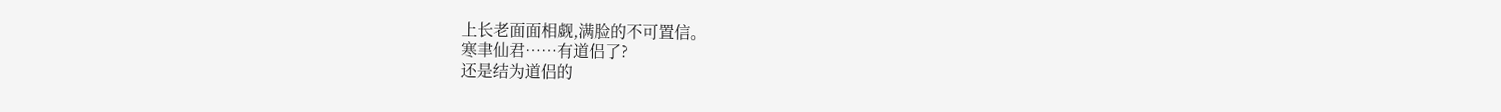上长老面面相觑,满脸的不可置信。
寒聿仙君……有道侣了?
还是结为道侣的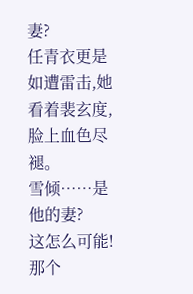妻?
任青衣更是如遭雷击,她看着裴玄度,脸上血色尽褪。
雪倾……是他的妻?
这怎么可能!
那个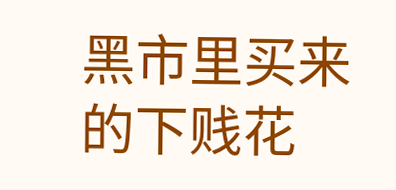黑市里买来的下贱花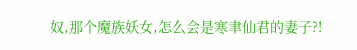奴,那个魔族妖女,怎么会是寒聿仙君的妻子?!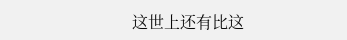这世上还有比这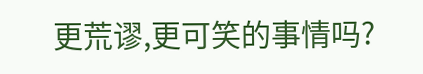更荒谬,更可笑的事情吗?